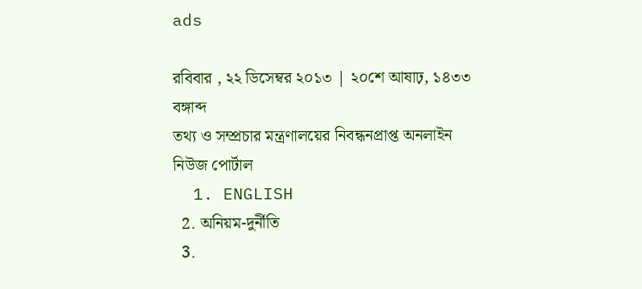ads

রবিবার , ২২ ডিসেম্বর ২০১৩ | ২০শে আষাঢ়, ১৪৩৩ বঙ্গাব্দ
তথ্য ও সম্প্রচার মন্ত্রণালয়ের নিবন্ধনপ্রাপ্ত অনলাইন নিউজ পোর্টাল
  1. ENGLISH
  2. অনিয়ম-দুর্নীতি
  3.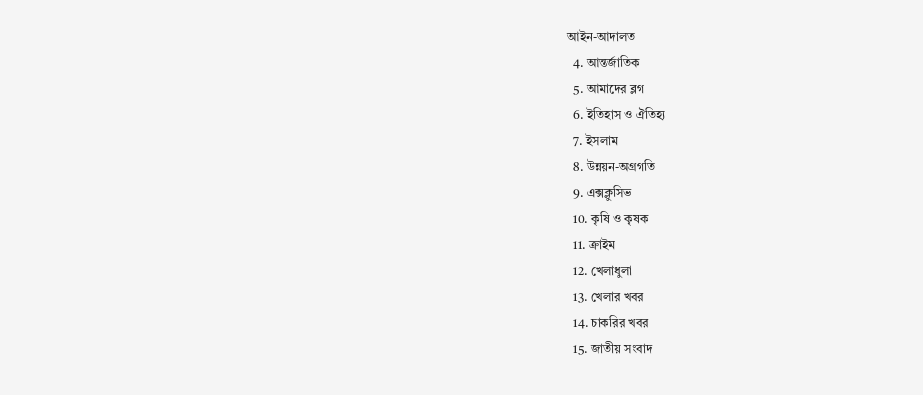আইন-আদালত
  4. আন্তর্জাতিক
  5. আমাদের ব্লগ
  6. ইতিহাস ও ঐতিহ্য
  7. ইসলাম
  8. উন্নয়ন-অগ্রগতি
  9. এক্সক্লুসিভ
  10. কৃষি ও কৃষক
  11. ক্রাইম
  12. খেলাধুলা
  13. খেলার খবর
  14. চাকরির খবর
  15. জাতীয় সংবাদ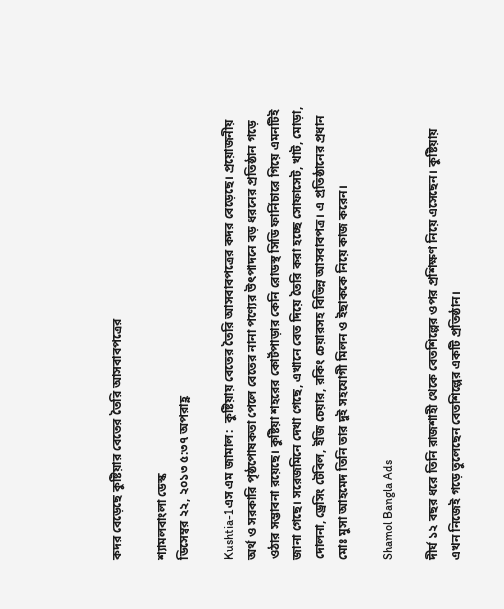কদর বেড়েছে কুষ্টিয়ার বেতের তৈরি আসবাবপত্রের

শ্যামলবাংলা ডেস্ক
ডিসেম্বর ২২, ২০১৩ ৫:৩৭ অপরাহ্ণ

Kushtia-1এস এম জামাল:  কুষ্টিয়ায় বেতের তৈরি আসবাবপত্রের কদর বেড়েছে। প্রয়োজনীয় অর্থ ও সরকারি পৃষ্ঠপোষকতা পেলে বেতের নানা পণ্যের উৎপাদনে বড় ধরনের প্রতিষ্ঠান গড়ে ওঠার সম্ভাবনা রয়েছে। কুষ্টিয়া শহরের কোর্টপাড়ার কেনি রোডস্থ সিডি ফার্নিচারে গিয়ে এমনটিই জানা গেছে। সরেজমিনে দেখা গেছে, এখানে বেত দিয়ে তৈরি করা হচ্ছে সোফাসেট, খাট, মোড়া, দোলনা, ড্রেসিং টেবিল, ইজি চেয়ার, রকিং চেয়ারসহ বিভিন্ন আসবাবপত্র। এ প্রতিষ্ঠানের প্রধান মোঃ মুসা আহমেদ তিনি তার দুই সহযোগী মিলন ও ইছাককে নিয়ে কাজ করেন।

Shamol Bangla Ads

দীর্ঘ ১২ বছর ধরে তিনি রাজশাহী থেকে বেতশিল্পের ওপর প্রশিক্ষণ নিয়ে এসেছেন। কুষ্টিয়ায় এখন নিজেই গড়ে তুলেছেন বেতশিল্পের একটি প্রতিষ্ঠান।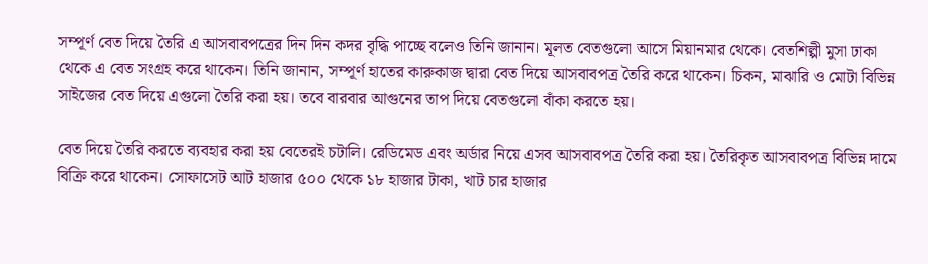সম্পূর্ণ বেত দিয়ে তৈরি এ আসবাবপত্রের দিন দিন কদর বৃদ্ধি পাচ্ছে বলেও তিনি জানান। মূলত বেতগুলো আসে মিয়ানমার থেকে। বেতশিল্পী মুসা ঢাকা থেকে এ বেত সংগ্রহ করে থাকেন। তিনি জানান, সম্পূর্ণ হাতের কারুকাজ দ্বারা বেত দিয়ে আসবাবপত্র তৈরি করে থাকেন। চিকন, মাঝারি ও মোটা বিভিন্ন সাইজের বেত দিয়ে এগুলো তৈরি করা হয়। তবে বারবার আগুনের তাপ দিয়ে বেতগুলো বাঁকা করতে হয়।

বেত দিয়ে তৈরি করতে ব্যবহার করা হয় বেতেরই চটালি। রেডিমেড এবং অর্ডার নিয়ে এসব আসবাবপত্র তৈরি করা হয়। তৈরিকৃত আসবাবপত্র বিভিন্ন দামে বিক্রি করে থাকেন। সোফাসেট আট হাজার ৫০০ থেকে ১৮ হাজার টাকা, খাট চার হাজার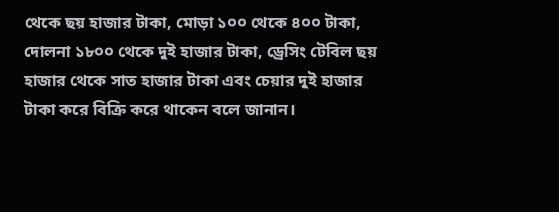থেকে ছয় হাজার টাকা, মোড়া ১০০ থেকে ৪০০ টাকা, দোলনা ১৮০০ থেকে দুই হাজার টাকা, ড্রেসিং টেবিল ছয় হাজার থেকে সাত হাজার টাকা এবং চেয়ার দুই হাজার টাকা করে বিক্রি করে থাকেন বলে জানান।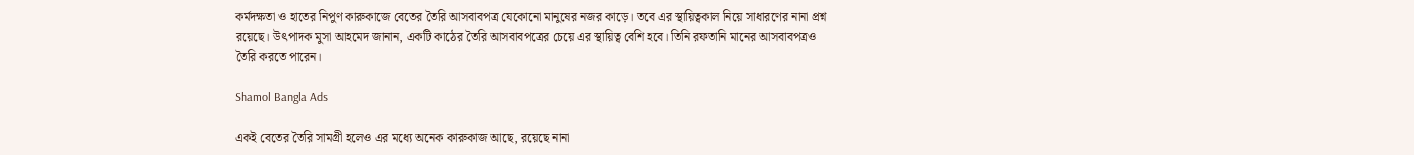কর্মদক্ষতা ও হাতের নিপুণ কারুকাজে বেতের তৈরি আসবাবপত্র যেকোনো মানুষের নজর কাড়ে। তবে এর স্থায়িত্বকাল নিয়ে সাধারণের নানা প্রশ্ন রয়েছে। উৎপাদক মুসা আহমেদ জানান, একটি কাঠের তৈরি আসবাবপত্রের চেয়ে এর স্থায়িত্ব বেশি হবে। তিনি রফতানি মানের আসবাবপত্রও তৈরি করতে পারেন।

Shamol Bangla Ads

একই বেতের তৈরি সামগ্রী হলেও এর মধ্যে অনেক কারুকাজ আছে, রয়েছে নানা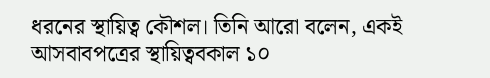ধরনের স্থায়িত্ব কৌশল। তিনি আরো বলেন, একই আসবাবপত্রের স্থায়িত্ববকাল ১০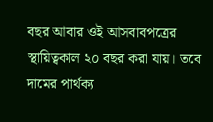বছর আবার ওই আসবাবপত্রের স্থায়িত্বকাল ২০ বছর করা যায়। তবে দামের পার্থক্য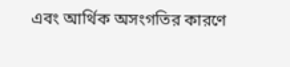এবং আর্থিক অসংগতির কারণে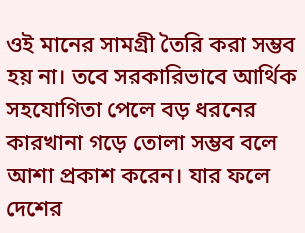ওই মানের সামগ্রী তৈরি করা সম্ভব হয় না। তবে সরকারিভাবে আর্থিক সহযোগিতা পেলে বড় ধরনের কারখানা গড়ে তোলা সম্ভব বলে আশা প্রকাশ করেন। যার ফলে দেশের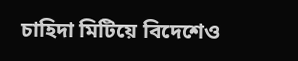চাহিদা মিটিয়ে বিদেশেও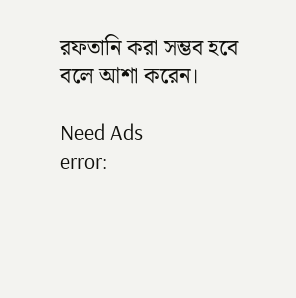রফতানি করা সম্ভব হবে বলে আশা করেন।

Need Ads
error: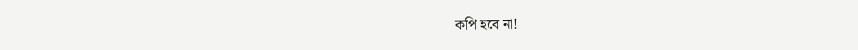কপি হবে না!